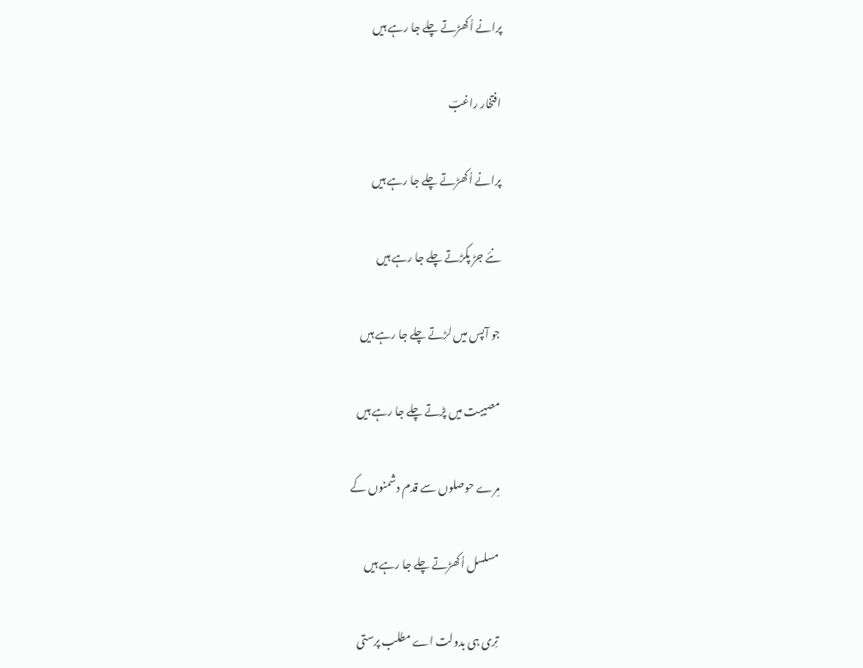پرانے اُکھڑتے چلے جا رہے ہیں

افتخار راغبؔ

پرانے اُکھڑتے چلے جا رہے ہیں

نئے جڑ پکڑتے چلے جا رہے ہیں

جو آپس میں لڑتے چلے جا رہے ہیں

مصیبت میں پڑتے چلے جا رہے ہیں

مِرے حوصلوں سے قدم دشمنوں کے

مسلسل اُکھڑتے چلے جا رہے ہیں

تِری ہی بدولت اے مطلب پرستی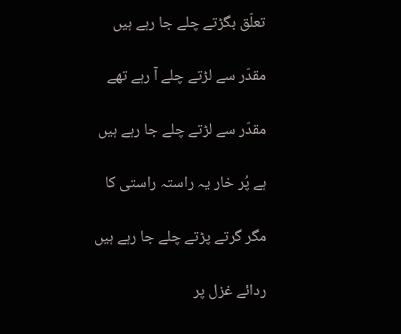تعلّق بگڑتے چلے جا رہے ہیں

مقدّر سے لڑتے چلے آ رہے تھے

مقدّر سے لڑتے چلے جا رہے ہیں

ہے پُر خار یہ راستہ راستی کا

مگر گرتے پڑتے چلے جا رہے ہیں

ردائے غزل پر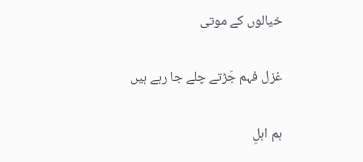خیالوں کے موتی

غزل فہم جَڑتے چلے جا رہے ہیں

ہم اہلِ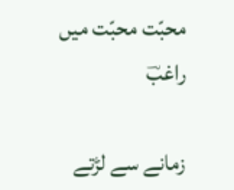محبّت محبّت میں راغبؔ

زمانے سے لڑتے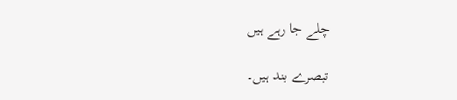چلے جا رہے ہیں

تبصرے بند ہیں۔